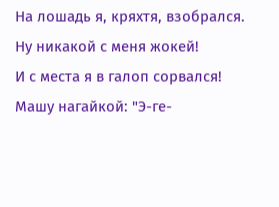На лошадь я, кряхтя, взобрался.
Ну никакой с меня жокей!
И с места я в галоп сорвался!
Машу нагайкой: "Э-ге-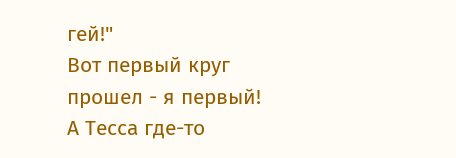гей!"
Вот первый круг прошел - я первый!
А Тесса где-то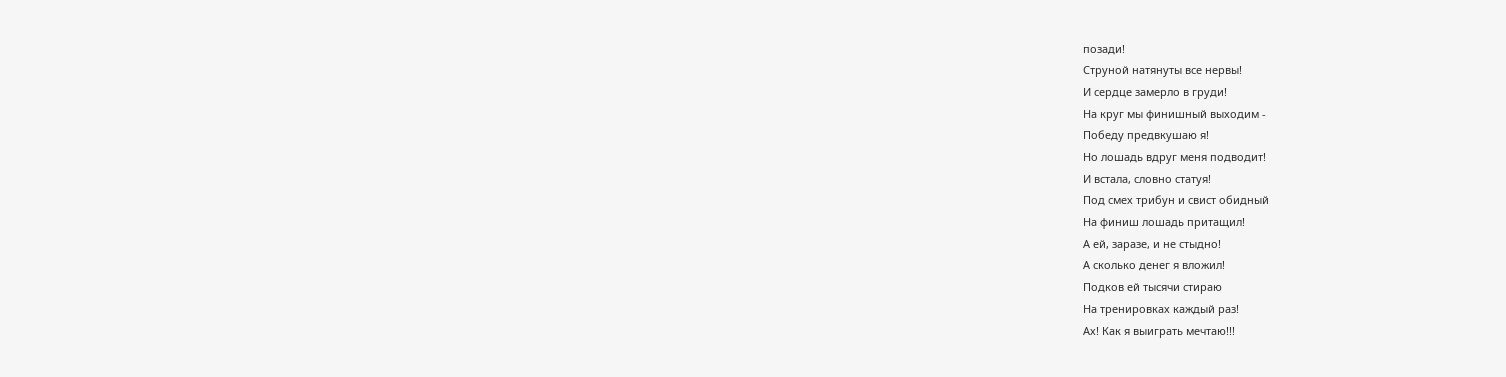позади!
Струной натянуты все нервы!
И сердце замерло в груди!
На круг мы финишный выходим -
Победу предвкушаю я!
Но лошадь вдруг меня подводит!
И встала, словно статуя!
Под смех трибун и свист обидный
На финиш лошадь притащил!
А ей, заразе, и не стыдно!
А сколько денег я вложил!
Подков ей тысячи стираю
На тренировках каждый раз!
Ах! Как я выиграть мечтаю!!!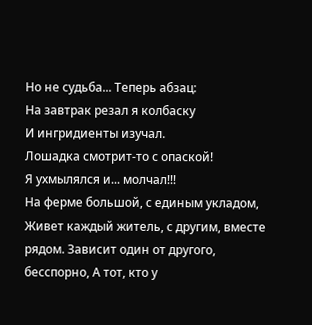Но не судьба... Теперь абзац:
На завтрак резал я колбаску
И ингридиенты изучал.
Лошадка смотрит-то с опаской!
Я ухмылялся и... молчал!!!
На ферме большой, с единым укладом, Живет каждый житель, с другим, вместе рядом. Зависит один от другого, бесспорно, А тот, кто у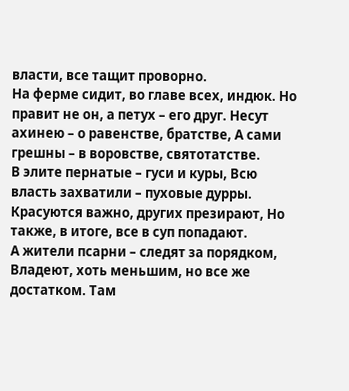власти, все тащит проворно.
На ферме сидит, во главе всех, индюк. Но правит не он, а петух – его друг. Несут ахинею – о равенстве, братстве, А сами грешны – в воровстве, святотатстве.
В элите пернатые – гуси и куры, Всю власть захватили – пуховые дурры. Красуются важно, других презирают, Но также, в итоге, все в суп попадают.
А жители псарни – следят за порядком, Владеют, хоть меньшим, но все же достатком. Там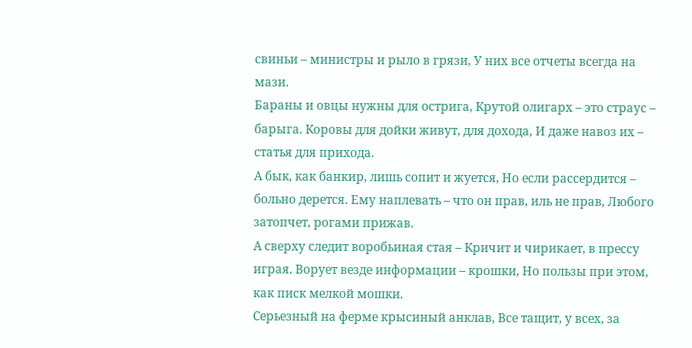свиньи – министры и рыло в грязи, У них все отчеты всегда на мази.
Бараны и овцы нужны для острига, Крутой олигарх – это страус – барыга. Коровы для дойки живут, для дохода, И даже навоз их – статья для прихода.
А бык, как банкир, лишь сопит и жуется, Но если рассердится – больно дерется. Ему наплевать – что он прав, иль не прав, Любого затопчет, рогами прижав.
А сверху следит воробьиная стая – Кричит и чирикает, в прессу играя. Ворует везде информации – крошки, Но пользы при этом, как писк мелкой мошки.
Серьезный на ферме крысиный анклав, Все тащит, у всех, за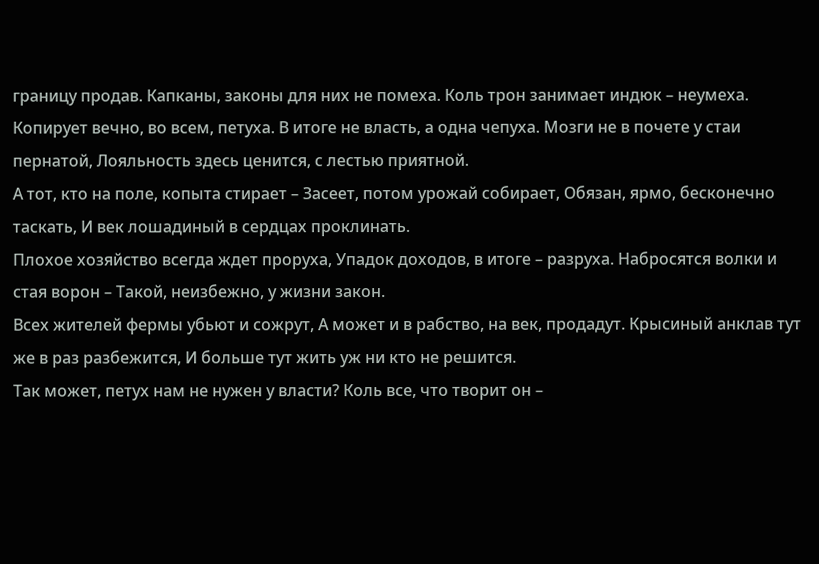границу продав. Капканы, законы для них не помеха. Коль трон занимает индюк – неумеха.
Копирует вечно, во всем, петуха. В итоге не власть, а одна чепуха. Мозги не в почете у стаи пернатой, Лояльность здесь ценится, с лестью приятной.
А тот, кто на поле, копыта стирает – Засеет, потом урожай собирает, Обязан, ярмо, бесконечно таскать, И век лошадиный в сердцах проклинать.
Плохое хозяйство всегда ждет проруха, Упадок доходов, в итоге – разруха. Набросятся волки и стая ворон – Такой, неизбежно, у жизни закон.
Всех жителей фермы убьют и сожрут, А может и в рабство, на век, продадут. Крысиный анклав тут же в раз разбежится, И больше тут жить уж ни кто не решится.
Так может, петух нам не нужен у власти? Коль все, что творит он –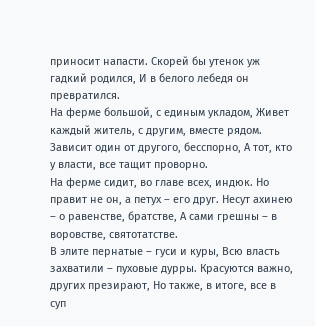приносит напасти. Скорей бы утенок уж гадкий родился, И в белого лебедя он превратился.
На ферме большой, с единым укладом, Живет каждый житель, с другим, вместе рядом. Зависит один от другого, бесспорно, А тот, кто у власти, все тащит проворно.
На ферме сидит, во главе всех, индюк. Но правит не он, а петух – его друг. Несут ахинею – о равенстве, братстве, А сами грешны – в воровстве, святотатстве.
В элите пернатые – гуси и куры, Всю власть захватили – пуховые дурры. Красуются важно, других презирают, Но также, в итоге, все в суп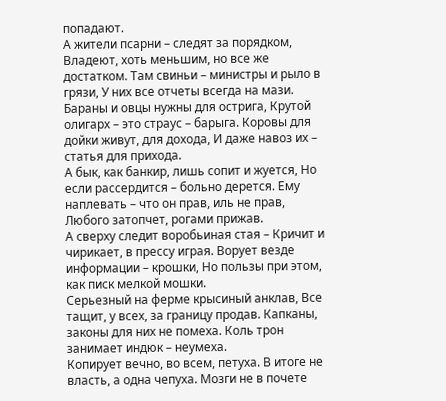попадают.
А жители псарни – следят за порядком, Владеют, хоть меньшим, но все же достатком. Там свиньи – министры и рыло в грязи, У них все отчеты всегда на мази.
Бараны и овцы нужны для острига, Крутой олигарх – это страус – барыга. Коровы для дойки живут, для дохода, И даже навоз их – статья для прихода.
А бык, как банкир, лишь сопит и жуется, Но если рассердится – больно дерется. Ему наплевать – что он прав, иль не прав, Любого затопчет, рогами прижав.
А сверху следит воробьиная стая – Кричит и чирикает, в прессу играя. Ворует везде информации – крошки, Но пользы при этом, как писк мелкой мошки.
Серьезный на ферме крысиный анклав, Все тащит, у всех, за границу продав. Капканы, законы для них не помеха. Коль трон занимает индюк – неумеха.
Копирует вечно, во всем, петуха. В итоге не власть, а одна чепуха. Мозги не в почете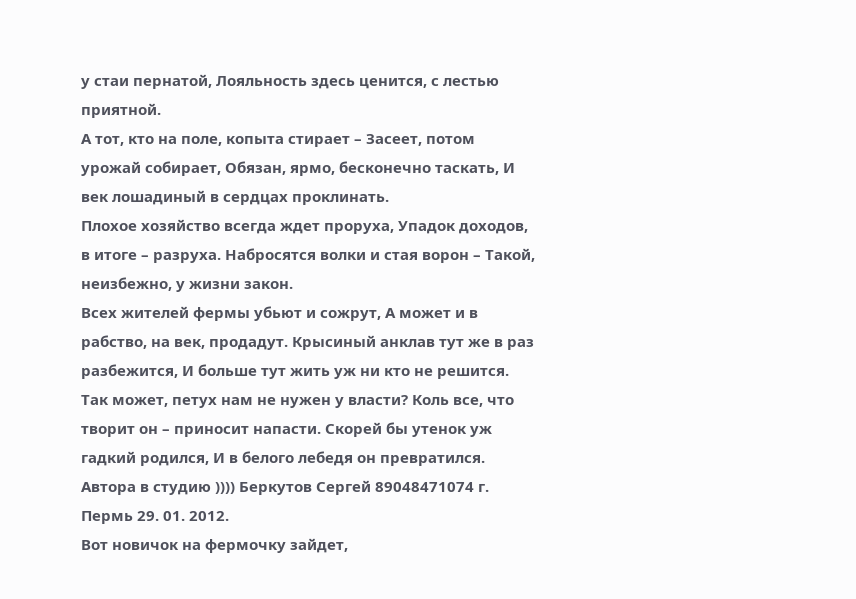у стаи пернатой, Лояльность здесь ценится, с лестью приятной.
А тот, кто на поле, копыта стирает – Засеет, потом урожай собирает, Обязан, ярмо, бесконечно таскать, И век лошадиный в сердцах проклинать.
Плохое хозяйство всегда ждет проруха, Упадок доходов, в итоге – разруха. Набросятся волки и стая ворон – Такой, неизбежно, у жизни закон.
Всех жителей фермы убьют и сожрут, А может и в рабство, на век, продадут. Крысиный анклав тут же в раз разбежится, И больше тут жить уж ни кто не решится.
Так может, петух нам не нужен у власти? Коль все, что творит он – приносит напасти. Скорей бы утенок уж гадкий родился, И в белого лебедя он превратился.
Автора в студию )))) Беркутов Сергей 89048471074 г. Пермь 29. 01. 2012.
Вот новичок на фермочку зайдет,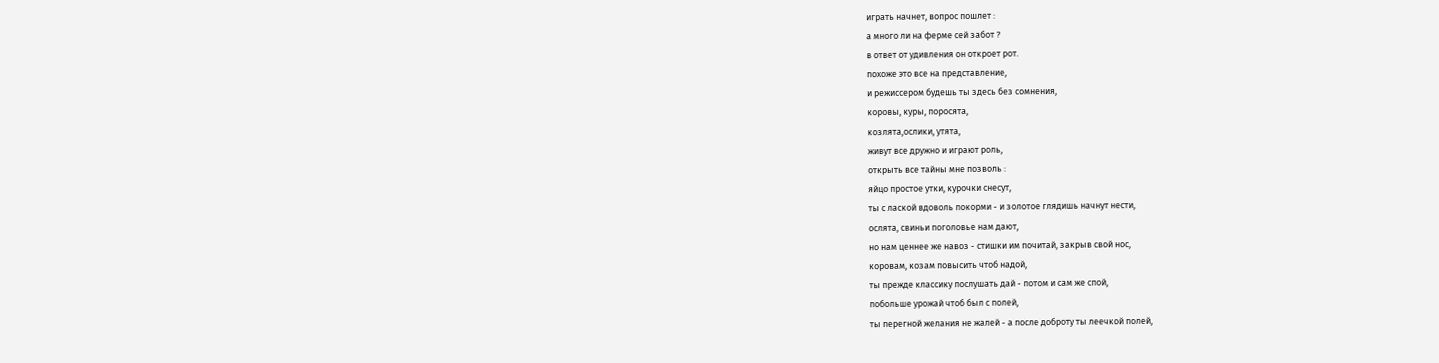играть начнет, вопрос пошлет :
а много ли на ферме сей забот ?
в ответ от удивления он откроет рот.
похоже это все на представление,
и режиссером будешь ты здесь без сомнения,
коровы, куры, поросята,
козлята,ослики, утята,
живут все дружно и играют роль,
открыть все тайны мне позволь :
яйцо простое утки, курочки снесут,
ты с лаской вдоволь покорми - и золотое глядишь начнут нести,
ослята, свиньи поголовье нам дают,
но нам ценнее же навоз - стишки им почитай, закрыв свой нос,
коровам, козам повысить чтоб надой,
ты прежде классику послушать дай - потом и сам же спой,
побольше урожай чтоб был с полей,
ты перегной желания не жалей - а после доброту ты леечкой полей,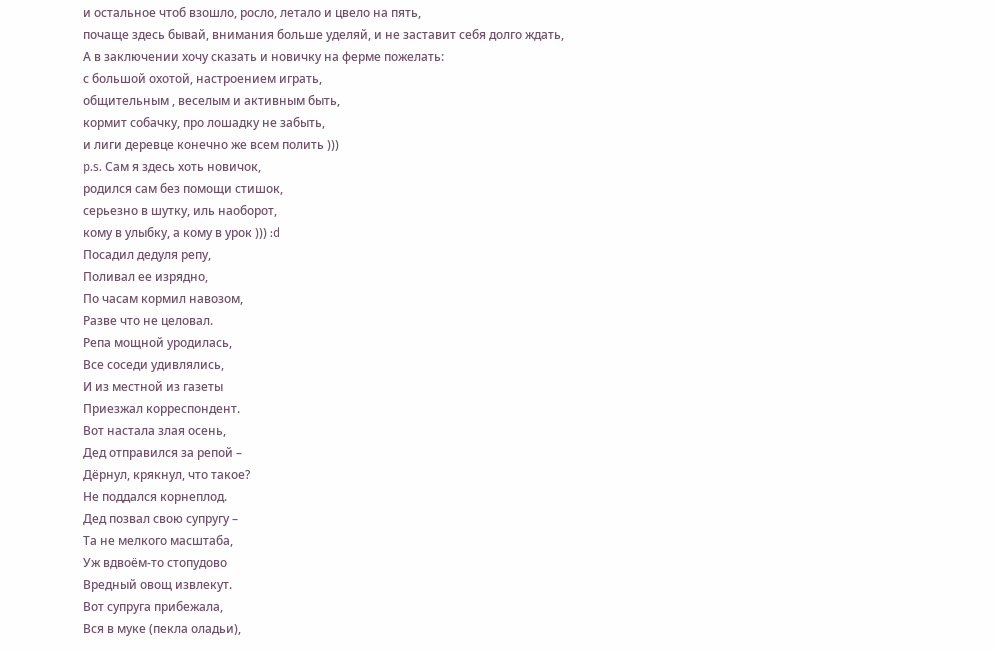и остальное чтоб взошло, росло, летало и цвело на пять,
почаще здесь бывай, внимания больше уделяй, и не заставит себя долго ждать,
А в заключении хочу сказать и новичку на ферме пожелать:
с большой охотой, настроением играть,
общительным , веселым и активным быть,
кормит собачку, про лошадку не забыть,
и лиги деревце конечно же всем полить )))
p.s. Сам я здесь хоть новичок,
родился сам без помощи стишок,
серьезно в шутку, иль наоборот,
кому в улыбку, а кому в урок ))) :d
Посадил дедуля репу,
Поливал ее изрядно,
По часам кормил навозом,
Разве что не целовал.
Репа мощной уродилась,
Все соседи удивлялись,
И из местной из газеты
Приезжал корреспондент.
Вот настала злая осень,
Дед отправился за репой –
Дёрнул, крякнул, что такое?
Не поддался корнеплод.
Дед позвал свою супругу –
Та не мелкого масштаба,
Уж вдвоём-то стопудово
Вредный овощ извлекут.
Вот супруга прибежала,
Вся в муке (пекла оладьи),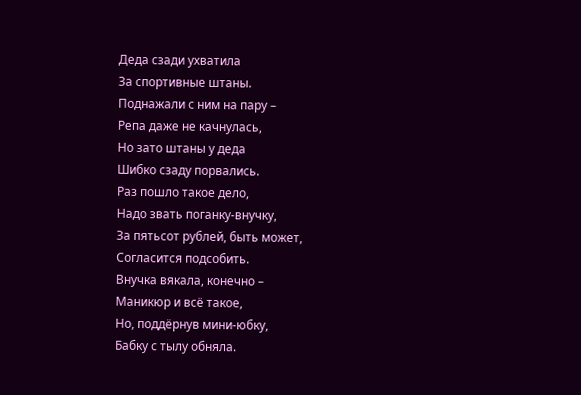Деда сзади ухватила
За спортивные штаны.
Поднажали с ним на пару –
Репа даже не качнулась,
Но зато штаны у деда
Шибко сзаду порвались.
Раз пошло такое дело,
Надо звать поганку-внучку,
За пятьсот рублей, быть может,
Согласится подсобить.
Внучка вякала, конечно –
Маникюр и всё такое,
Но, поддёрнув мини-юбку,
Бабку с тылу обняла.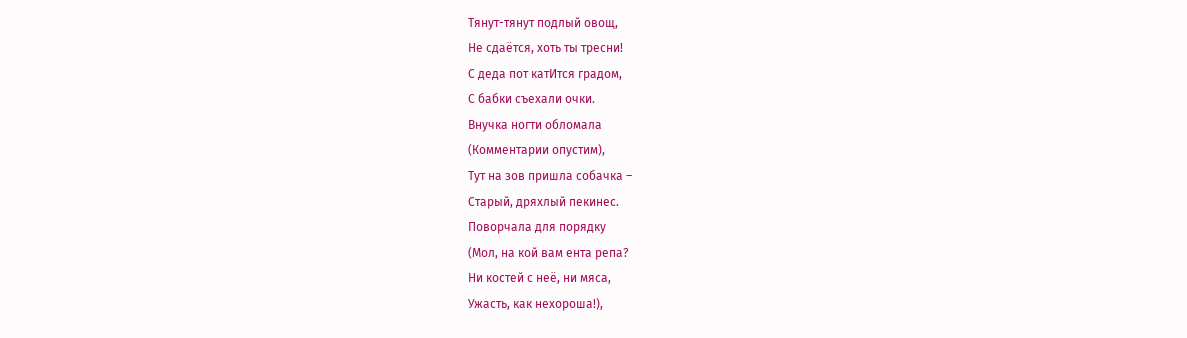Тянут-тянут подлый овощ,
Не сдаётся, хоть ты тресни!
С деда пот катИтся градом,
С бабки съехали очки.
Внучка ногти обломала
(Комментарии опустим),
Тут на зов пришла собачка –
Старый, дряхлый пекинес.
Поворчала для порядку
(Мол, на кой вам ента репа?
Ни костей с неё, ни мяса,
Ужасть, как нехороша!),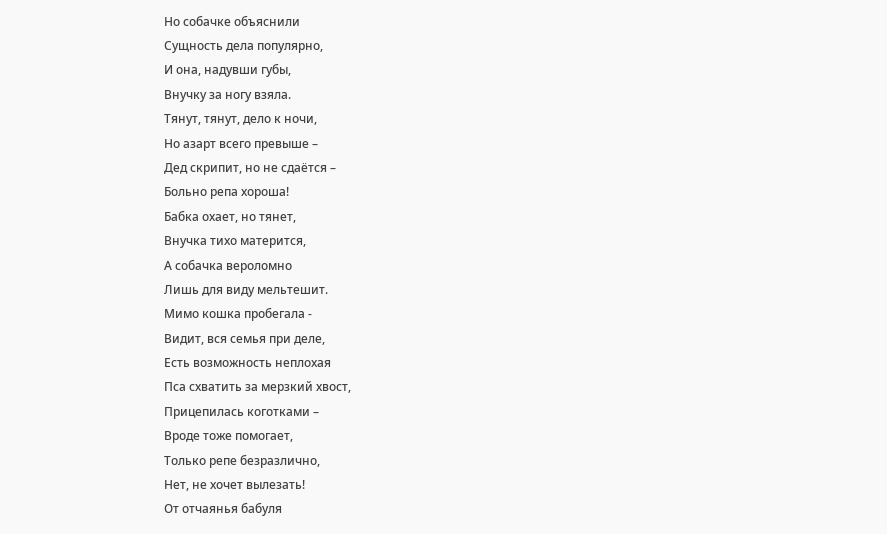Но собачке объяснили
Сущность дела популярно,
И она, надувши губы,
Внучку за ногу взяла.
Тянут, тянут, дело к ночи,
Но азарт всего превыше –
Дед скрипит, но не сдаётся –
Больно репа хороша!
Бабка охает, но тянет,
Внучка тихо матерится,
А собачка вероломно
Лишь для виду мельтешит.
Мимо кошка пробегала -
Видит, вся семья при деле,
Есть возможность неплохая
Пса схватить за мерзкий хвост,
Прицепилась коготками –
Вроде тоже помогает,
Только репе безразлично,
Нет, не хочет вылезать!
От отчаянья бабуля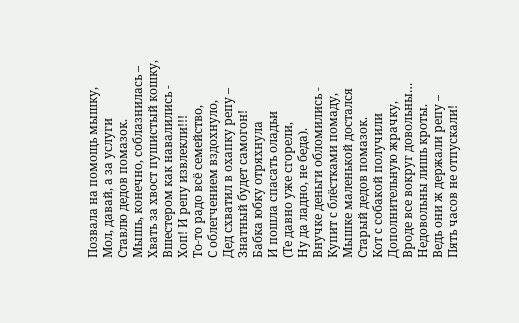Позвала на помощь мышку,
Мол, давай, а за услуги
Ставлю дедов помазок.
Мышь, конечно, соблазнилась –
Хвать за хвост пушистый кошку,
Вшестером как навалились -
Хоп! И репу извлекли!!!
То-то радо всё семейство,
С облегчением вздохнуло,
Дед схватил в охапку репу –
Знатный будет самогон!
Бабка юбку отряхнула
И пошла спасать оладьи
(Те давно уже сгорели,
Ну да ладно, не беда).
Внучке деньги обломились -
Купит с блёстками помаду,
Мышке маленькой достался
Старый дедов помазок.
Кот с собакой получили
Дополнительную жрачку,
Вроде все вокруг довольны…
Недовольны лишь кроты.
Ведь они ж держали репу –
Пять часов не отпускали!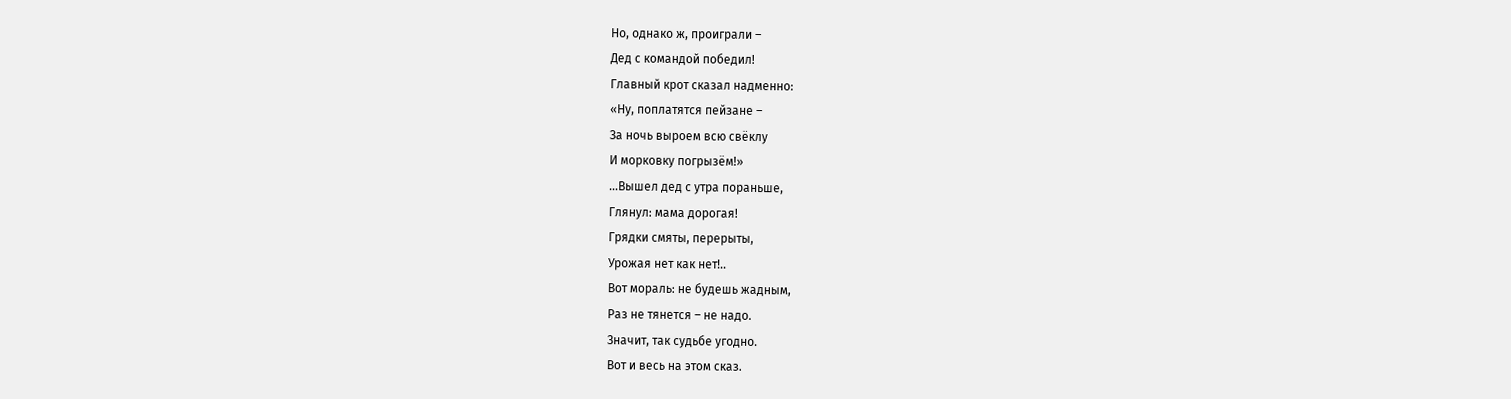Но, однако ж, проиграли –
Дед с командой победил!
Главный крот сказал надменно:
«Ну, поплатятся пейзане –
За ночь выроем всю свёклу
И морковку погрызём!»
…Вышел дед с утра пораньше,
Глянул: мама дорогая!
Грядки смяты, перерыты,
Урожая нет как нет!..
Вот мораль: не будешь жадным,
Раз не тянется – не надо.
Значит, так судьбе угодно.
Вот и весь на этом сказ.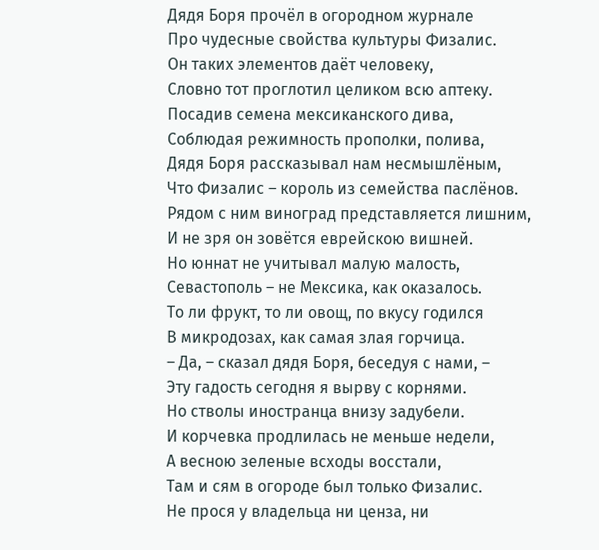Дядя Боря прочёл в огородном журнале
Про чудесные свойства культуры Физалис.
Он таких элементов даёт человеку,
Словно тот проглотил целиком всю аптеку.
Посадив семена мексиканского дива,
Соблюдая режимность прополки, полива,
Дядя Боря рассказывал нам несмышлёным,
Что Физалис – король из семейства паслёнов.
Рядом с ним виноград представляется лишним,
И не зря он зовётся еврейскою вишней.
Но юннат не учитывал малую малость,
Севастополь – не Мексика, как оказалось.
То ли фрукт, то ли овощ, по вкусу годился
В микродозах, как самая злая горчица.
– Да, – сказал дядя Боря, беседуя с нами, –
Эту гадость сегодня я вырву с корнями.
Но стволы иностранца внизу задубели.
И корчевка продлилась не меньше недели,
А весною зеленые всходы восстали,
Там и сям в огороде был только Физалис.
Не прося у владельца ни ценза, ни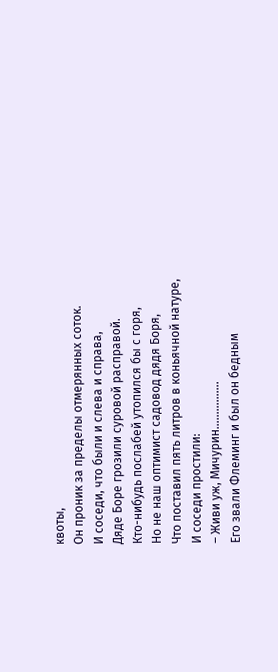квоты,
Он проник за пределы отмерянных соток.
И соседи, что были и слева и справа,
Дяде Боре грозили суровой расправой.
Кто-нибудь послабей утопился бы с горя,
Но не наш оптимист садовод дядя Боря,
Что поставил пять литров в коньячной натуре,
И соседи простили:
– Живи уж, Мичурин…………….
Его звали Флеминг и был он бедным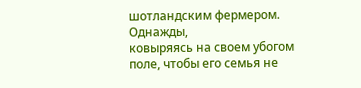шотландским фермером. Однажды,
ковыряясь на своем убогом поле, чтобы его семья не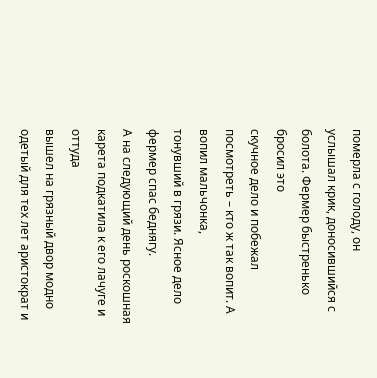померла с голоду, он
услышал крик, доносившийся с болота. Фермер быстренько бросил это
скучное дело и побежал посмотреть – кто ж так вопит. А вопил мальчонка,
тонувший в грязи. Ясное дело фермер спас беднягу.
А на следующий день роскошная карета подкатила к его лачуге и оттуда
вышел на грязный двор модно одетый для тех лет аристократ и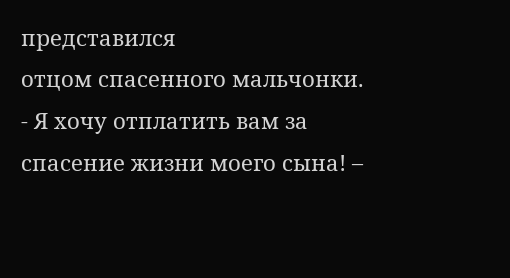представился
отцом спасенного мальчонки.
- Я хочу отплатить вам за спасение жизни моего сына! –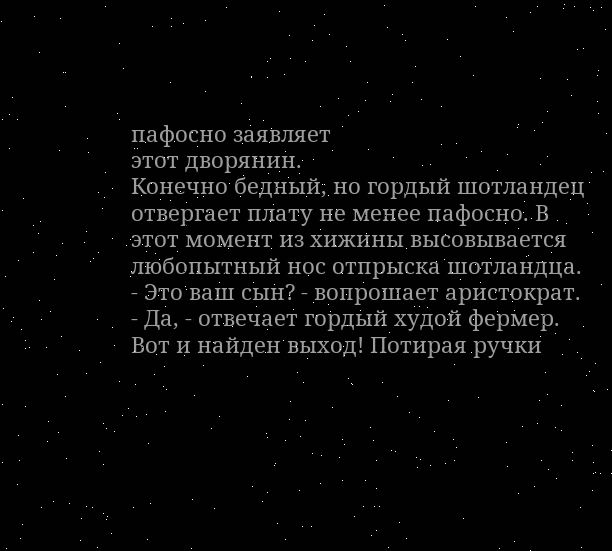пафосно заявляет
этот дворянин.
Конечно бедный, но гордый шотландец отвергает плату не менее пафосно. В
этот момент из хижины высовывается любопытный нос отпрыска шотландца.
- Это ваш сын? - вопрошает аристократ.
- Да, - отвечает гордый худой фермер.
Вот и найден выход! Потирая ручки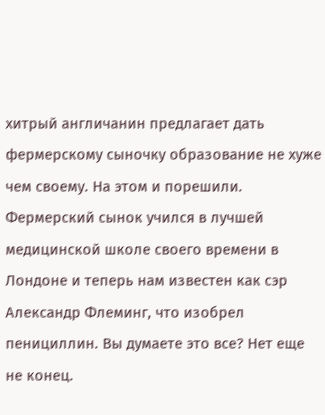хитрый англичанин предлагает дать
фермерскому сыночку образование не хуже чем своему. На этом и порешили.
Фермерский сынок учился в лучшей медицинской школе своего времени в
Лондоне и теперь нам известен как сэр Александр Флеминг, что изобрел
пенициллин. Вы думаете это все? Нет еще не конец.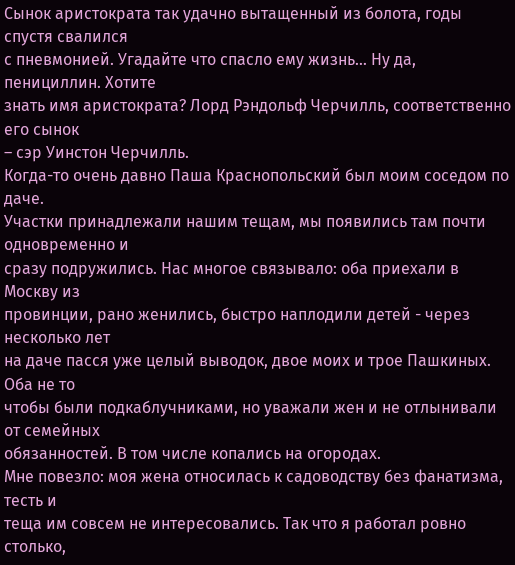Сынок аристократа так удачно вытащенный из болота, годы спустя свалился
с пневмонией. Угадайте что спасло ему жизнь… Ну да, пенициллин. Хотите
знать имя аристократа? Лорд Рэндольф Черчилль, соответственно его сынок
– сэр Уинстон Черчилль.
Когда-то очень давно Паша Краснопольский был моим соседом по даче.
Участки принадлежали нашим тещам, мы появились там почти одновременно и
сразу подружились. Нас многое связывало: оба приехали в Москву из
провинции, рано женились, быстро наплодили детей - через несколько лет
на даче пасся уже целый выводок, двое моих и трое Пашкиных. Оба не то
чтобы были подкаблучниками, но уважали жен и не отлынивали от семейных
обязанностей. В том числе копались на огородах.
Мне повезло: моя жена относилась к садоводству без фанатизма, тесть и
теща им совсем не интересовались. Так что я работал ровно столько,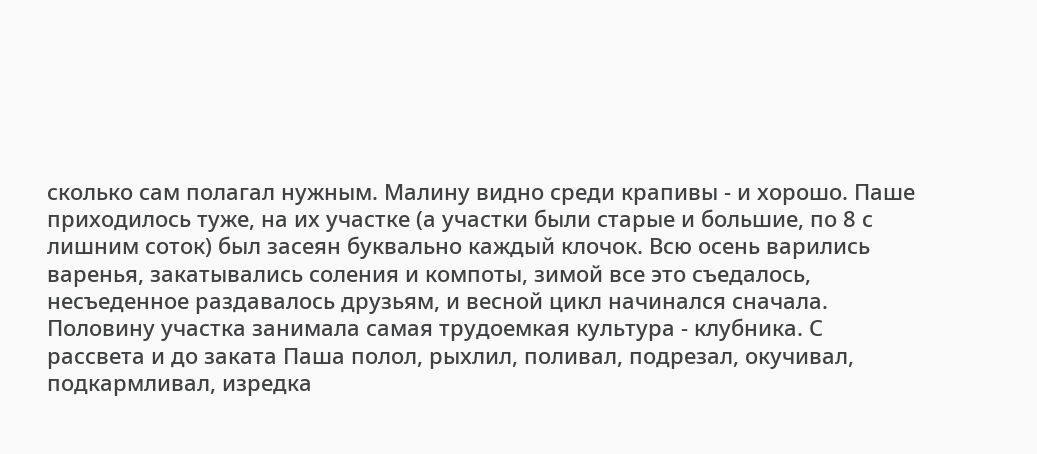сколько сам полагал нужным. Малину видно среди крапивы - и хорошо. Паше
приходилось туже, на их участке (а участки были старые и большие, по 8 с
лишним соток) был засеян буквально каждый клочок. Всю осень варились
варенья, закатывались соления и компоты, зимой все это съедалось,
несъеденное раздавалось друзьям, и весной цикл начинался сначала.
Половину участка занимала самая трудоемкая культура - клубника. С
рассвета и до заката Паша полол, рыхлил, поливал, подрезал, окучивал,
подкармливал, изредка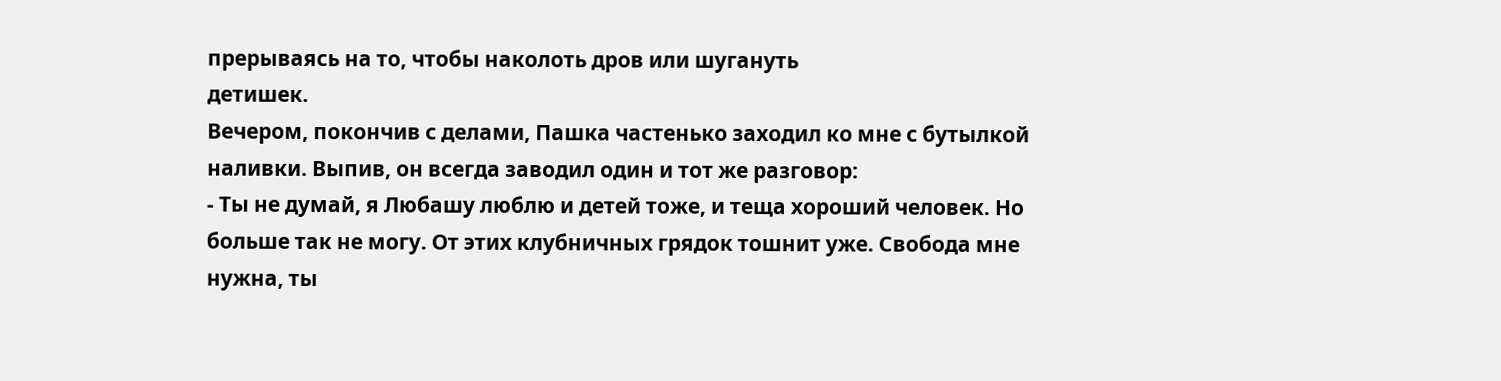прерываясь на то, чтобы наколоть дров или шугануть
детишек.
Вечером, покончив с делами, Пашка частенько заходил ко мне с бутылкой
наливки. Выпив, он всегда заводил один и тот же разговор:
- Ты не думай, я Любашу люблю и детей тоже, и теща хороший человек. Но
больше так не могу. От этих клубничных грядок тошнит уже. Свобода мне
нужна, ты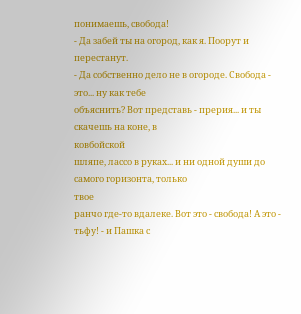понимаешь, свобода!
- Да забей ты на огород, как я. Поорут и перестанут.
- Да собственно дело не в огороде. Свобода - это... ну как тебе
объяснить? Вот представь - прерия... и ты скачешь на коне, в
ковбойской
шляпе, лассо в руках... и ни одной души до самого горизонта, только
твое
ранчо где-то вдалеке. Вот это - свобода! А это - тьфу! - и Пашка с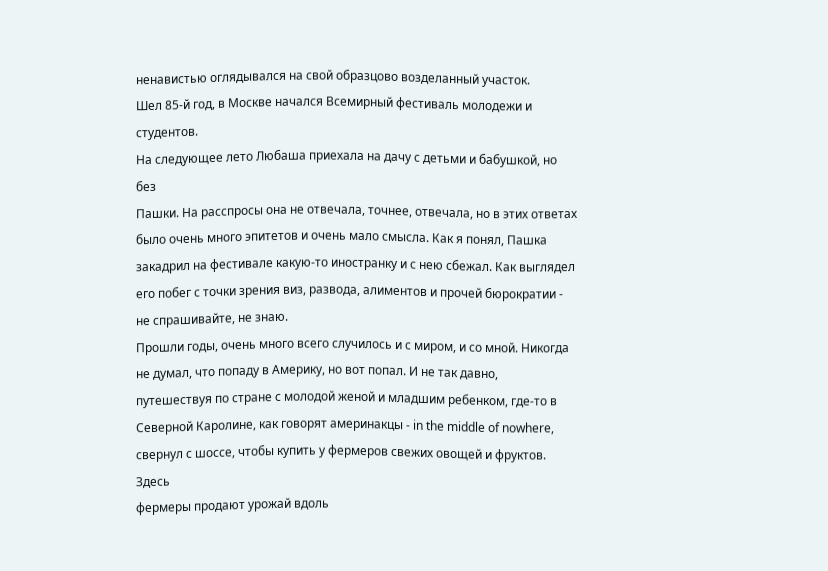ненавистью оглядывался на свой образцово возделанный участок.
Шел 85-й год, в Москве начался Всемирный фестиваль молодежи и студентов.
На следующее лето Любаша приехала на дачу с детьми и бабушкой, но без
Пашки. На расспросы она не отвечала, точнее, отвечала, но в этих ответах
было очень много эпитетов и очень мало смысла. Как я понял, Пашка
закадрил на фестивале какую-то иностранку и с нею сбежал. Как выглядел
его побег с точки зрения виз, развода, алиментов и прочей бюрократии -
не спрашивайте, не знаю.
Прошли годы, очень много всего случилось и с миром, и со мной. Никогда
не думал, что попаду в Америку, но вот попал. И не так давно,
путешествуя по стране с молодой женой и младшим ребенком, где-то в
Северной Каролине, как говорят америнакцы - in the middle of nowhere,
свернул с шоссе, чтобы купить у фермеров свежих овощей и фруктов. Здесь
фермеры продают урожай вдоль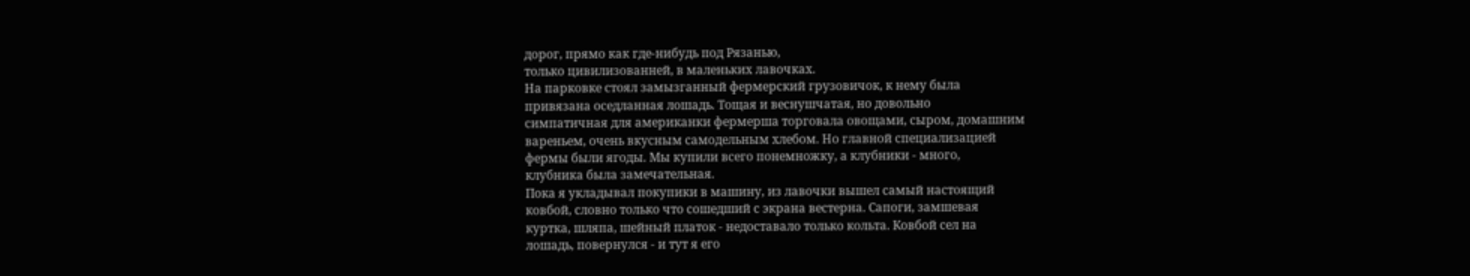дорог, прямо как где-нибудь под Рязанью,
только цивилизованней, в маленьких лавочках.
На парковке стоял замызганный фермерский грузовичок, к нему была
привязана оседланная лошадь. Тощая и веснушчатая, но довольно
симпатичная для американки фермерша торговала овощами, сыром, домашним
вареньем, очень вкусным самодельным хлебом. Но главной специализацией
фермы были ягоды. Мы купили всего понемножку, а клубники - много,
клубника была замечательная.
Пока я укладывал покупики в машину, из лавочки вышел самый настоящий
ковбой, словно только что сошедший с экрана вестерна. Сапоги, замшевая
куртка, шляпа, шейный платок - недоставало только кольта. Ковбой сел на
лошадь, повернулся - и тут я его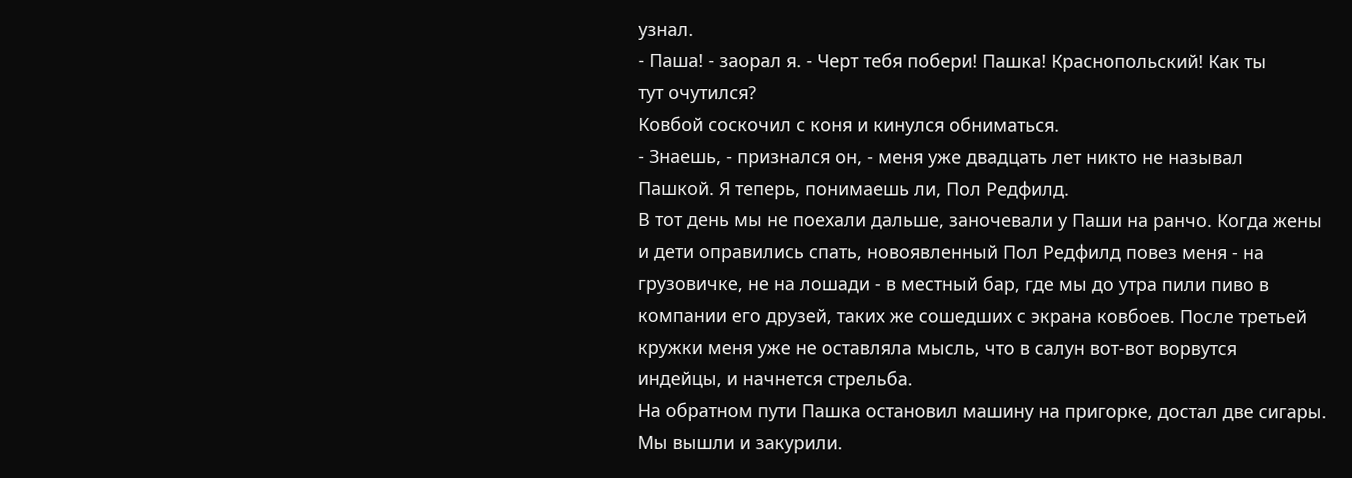узнал.
- Паша! - заорал я. - Черт тебя побери! Пашка! Краснопольский! Как ты
тут очутился?
Ковбой соскочил с коня и кинулся обниматься.
- Знаешь, - признался он, - меня уже двадцать лет никто не называл
Пашкой. Я теперь, понимаешь ли, Пол Редфилд.
В тот день мы не поехали дальше, заночевали у Паши на ранчо. Когда жены
и дети оправились спать, новоявленный Пол Редфилд повез меня - на
грузовичке, не на лошади - в местный бар, где мы до утра пили пиво в
компании его друзей, таких же сошедших с экрана ковбоев. После третьей
кружки меня уже не оставляла мысль, что в салун вот-вот ворвутся
индейцы, и начнется стрельба.
На обратном пути Пашка остановил машину на пригорке, достал две сигары.
Мы вышли и закурили.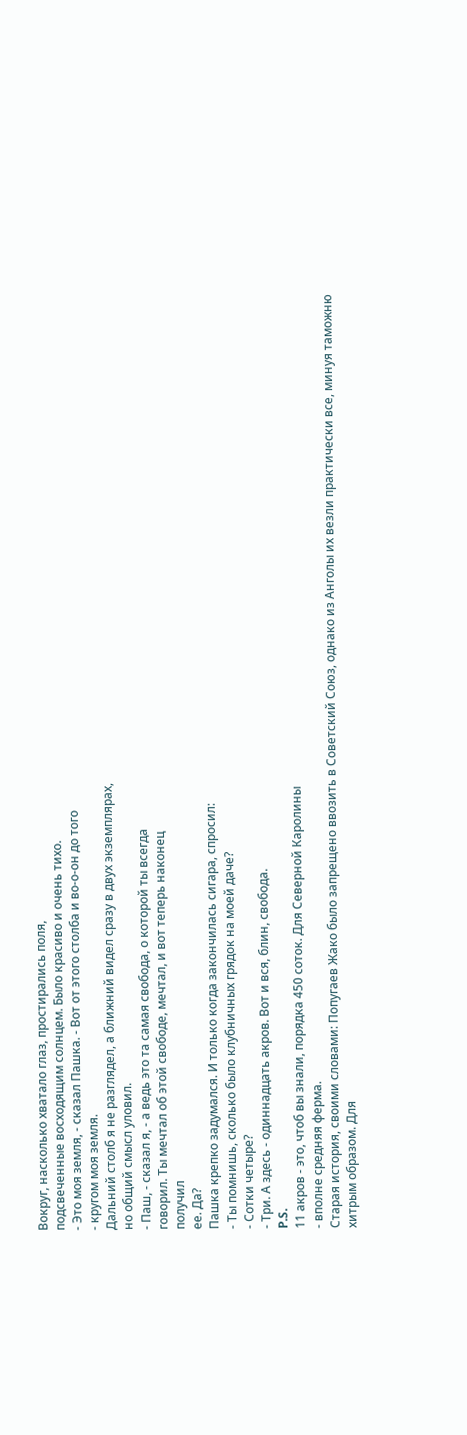Вокруг, насколько хватало глаз, простирались поля,
подсвеченные восходящим солнцем. Было красиво и очень тихо.
- Это моя земля, - сказал Пашка. - Вот от этого столба и во-о-он до того
- кругом моя земля.
Дальний столб я не разглядел, а ближний видел сразу в двух экземплярах,
но общий смысл уловил.
- Паш, - сказал я, - а ведь это та самая свобода, о которой ты всегда
говорил. Ты мечтал об этой свободе, мечтал, и вот теперь наконец
получил
ее. Да?
Пашка крепко задумался. И только когда закончилась сигара, спросил:
- Ты помнишь, сколько было клубничных грядок на моей даче?
- Сотки четыре?
- Три. А здесь - одиннадцать акров. Вот и вся, блин, свобода.
P.S.
11 акров - это, чтоб вы знали, порядка 450 соток. Для Северной Каролины
- вполне средняя ферма.
Старая история, своими словами: Попугаев Жако было запрещено ввозить в Советский Союз, однако из Анголы их везли практически все, минуя таможню хитрым образом. Для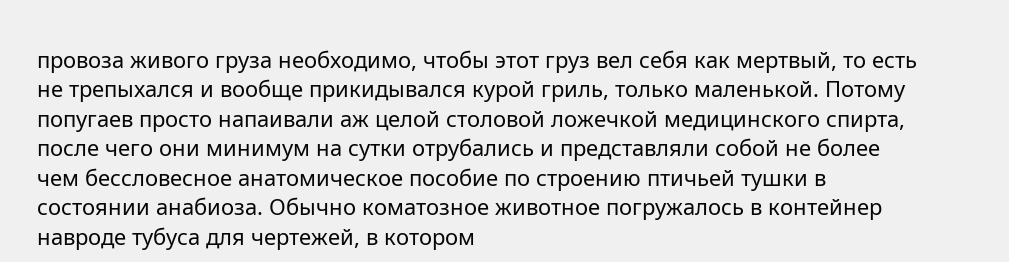провоза живого груза необходимо, чтобы этот груз вел себя как мертвый, то есть не трепыхался и вообще прикидывался курой гриль, только маленькой. Потому попугаев просто напаивали аж целой столовой ложечкой медицинского спирта, после чего они минимум на сутки отрубались и представляли собой не более чем бессловесное анатомическое пособие по строению птичьей тушки в состоянии анабиоза. Обычно коматозное животное погружалось в контейнер навроде тубуса для чертежей, в котором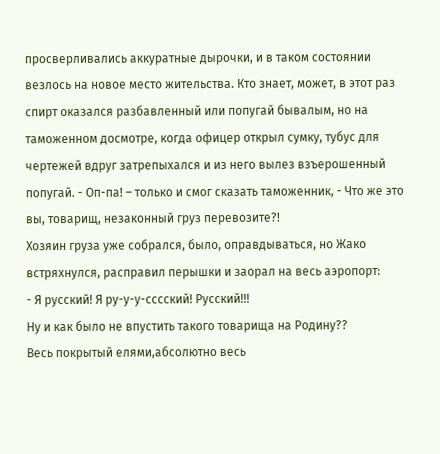просверливались аккуратные дырочки, и в таком состоянии везлось на новое место жительства. Кто знает, может, в этот раз спирт оказался разбавленный или попугай бывалым, но на таможенном досмотре, когда офицер открыл сумку, тубус для чертежей вдруг затрепыхался и из него вылез взъерошенный попугай. - Оп-па! – только и смог сказать таможенник, - Что же это вы, товарищ, незаконный груз перевозите?!
Хозяин груза уже собрался, было, оправдываться, но Жако встряхнулся, расправил перышки и заорал на весь аэропорт:
- Я русский! Я ру-у-у-сссский! Русский!!!
Ну и как было не впустить такого товарища на Родину??
Весь покрытый елями,абсолютно весь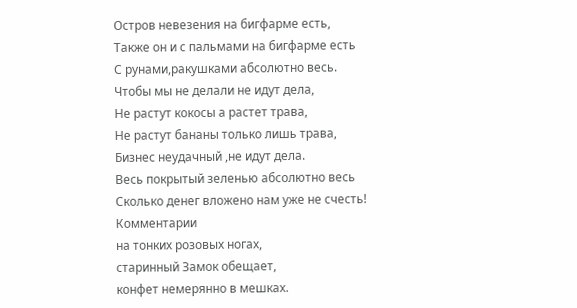Остров невезения на бигфарме есть,
Также он и с пальмами на бигфарме есть
С рунами,ракушками абсолютно весь.
Чтобы мы не делали не идут дела,
Не растут кокосы а растет трава,
Не растут бананы только лишь трава,
Бизнес неудачный ,не идут дела.
Весь покрытый зеленью абсолютно весь
Сколько денег вложено нам уже не счесть!
Комментарии
на тонких розовых ногах,
старинный Замок обещает,
конфет немерянно в мешках.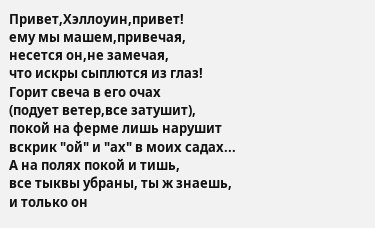Привет,Хэллоуин,привет!
ему мы машем,привечая,
несется он,не замечая,
что искры сыплются из глаз!
Горит свеча в его очах
(подует ветер,все затушит),
покой на ферме лишь нарушит
вскрик "ой" и "ах" в моих садах...
А на полях покой и тишь,
все тыквы убраны, ты ж знаешь,
и только он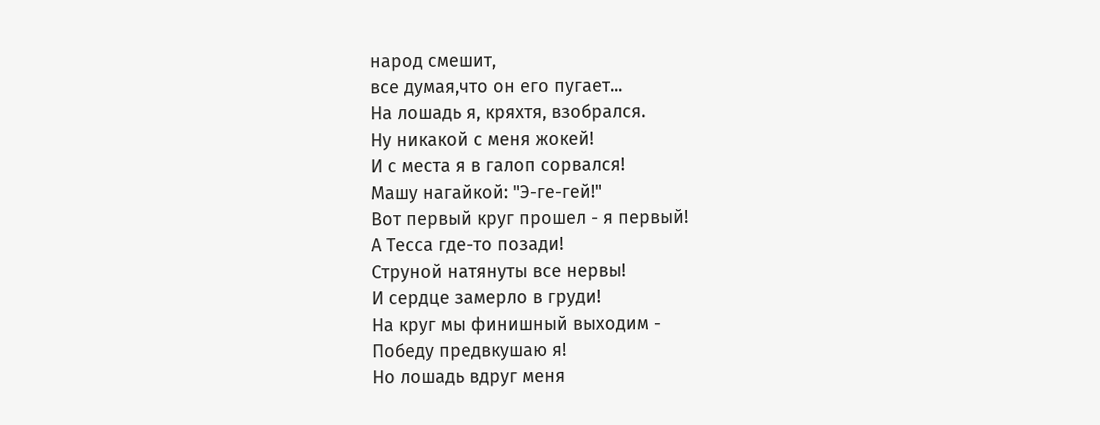народ смешит,
все думая,что он его пугает...
На лошадь я, кряхтя, взобрался.
Ну никакой с меня жокей!
И с места я в галоп сорвался!
Машу нагайкой: "Э-ге-гей!"
Вот первый круг прошел - я первый!
А Тесса где-то позади!
Струной натянуты все нервы!
И сердце замерло в груди!
На круг мы финишный выходим -
Победу предвкушаю я!
Но лошадь вдруг меня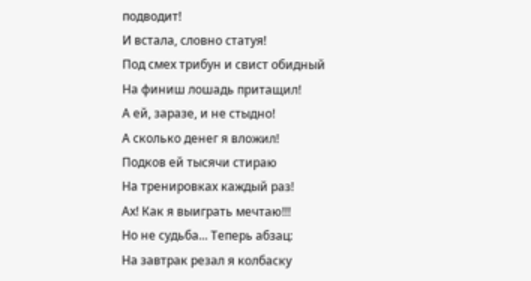подводит!
И встала, словно статуя!
Под смех трибун и свист обидный
На финиш лошадь притащил!
А ей, заразе, и не стыдно!
А сколько денег я вложил!
Подков ей тысячи стираю
На тренировках каждый раз!
Ах! Как я выиграть мечтаю!!!
Но не судьба... Теперь абзац:
На завтрак резал я колбаску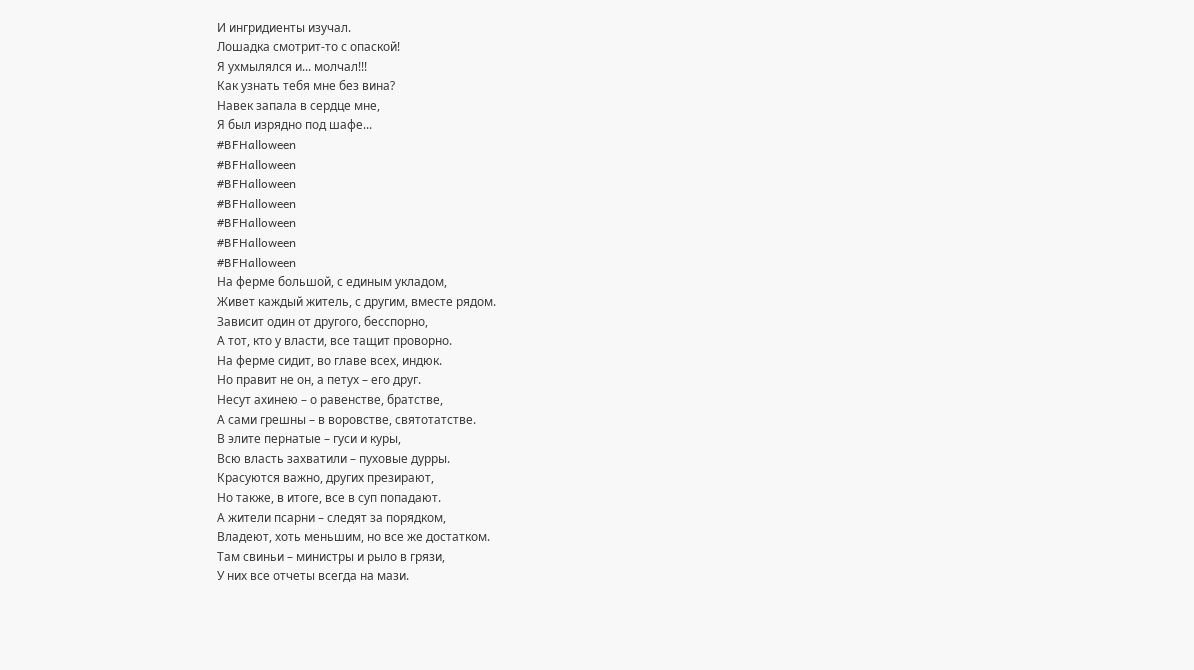И ингридиенты изучал.
Лошадка смотрит-то с опаской!
Я ухмылялся и... молчал!!!
Как узнать тебя мне без вина?
Навек запала в сердце мне,
Я был изрядно под шафе...
#BFHalloween
#BFHalloween
#BFHalloween
#BFHalloween
#BFHalloween
#BFHalloween
#BFHalloween
На ферме большой, с единым укладом,
Живет каждый житель, с другим, вместе рядом.
Зависит один от другого, бесспорно,
А тот, кто у власти, все тащит проворно.
На ферме сидит, во главе всех, индюк.
Но правит не он, а петух – его друг.
Несут ахинею – о равенстве, братстве,
А сами грешны – в воровстве, святотатстве.
В элите пернатые – гуси и куры,
Всю власть захватили – пуховые дурры.
Красуются важно, других презирают,
Но также, в итоге, все в суп попадают.
А жители псарни – следят за порядком,
Владеют, хоть меньшим, но все же достатком.
Там свиньи – министры и рыло в грязи,
У них все отчеты всегда на мази.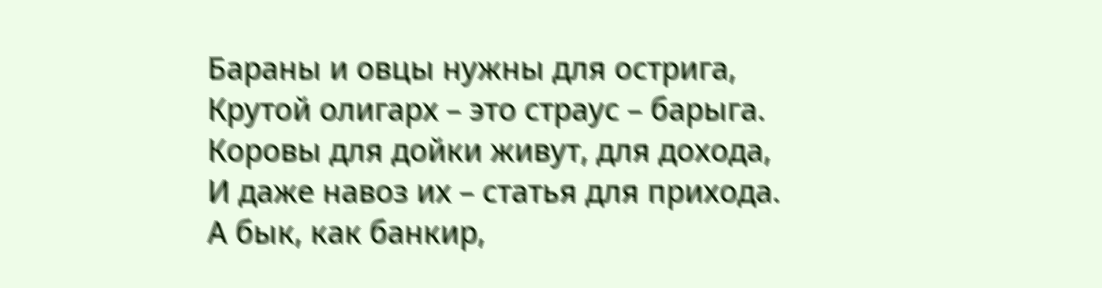Бараны и овцы нужны для острига,
Крутой олигарх – это страус – барыга.
Коровы для дойки живут, для дохода,
И даже навоз их – статья для прихода.
А бык, как банкир,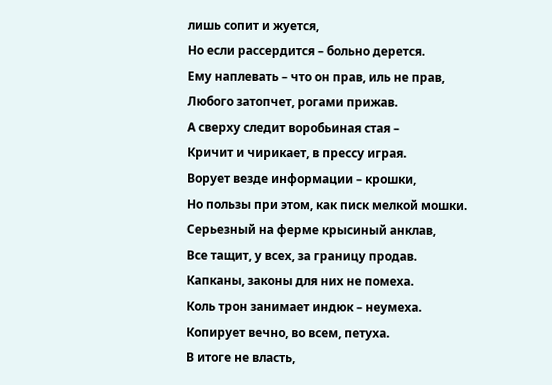лишь сопит и жуется,
Но если рассердится – больно дерется.
Ему наплевать – что он прав, иль не прав,
Любого затопчет, рогами прижав.
А сверху следит воробьиная стая –
Кричит и чирикает, в прессу играя.
Ворует везде информации – крошки,
Но пользы при этом, как писк мелкой мошки.
Серьезный на ферме крысиный анклав,
Все тащит, у всех, за границу продав.
Капканы, законы для них не помеха.
Коль трон занимает индюк – неумеха.
Копирует вечно, во всем, петуха.
В итоге не власть,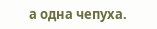а одна чепуха.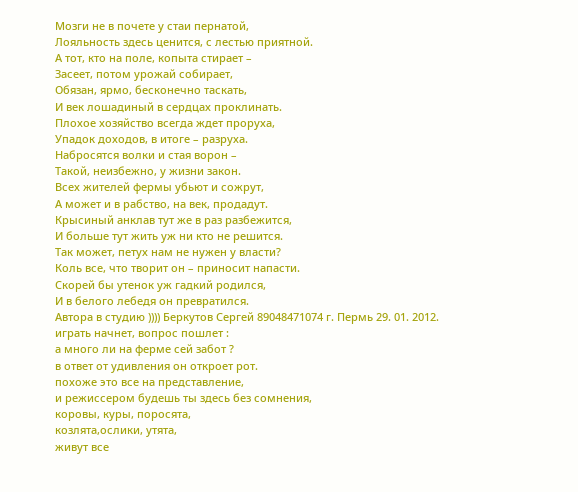Мозги не в почете у стаи пернатой,
Лояльность здесь ценится, с лестью приятной.
А тот, кто на поле, копыта стирает –
Засеет, потом урожай собирает,
Обязан, ярмо, бесконечно таскать,
И век лошадиный в сердцах проклинать.
Плохое хозяйство всегда ждет проруха,
Упадок доходов, в итоге – разруха.
Набросятся волки и стая ворон –
Такой, неизбежно, у жизни закон.
Всех жителей фермы убьют и сожрут,
А может и в рабство, на век, продадут.
Крысиный анклав тут же в раз разбежится,
И больше тут жить уж ни кто не решится.
Так может, петух нам не нужен у власти?
Коль все, что творит он – приносит напасти.
Скорей бы утенок уж гадкий родился,
И в белого лебедя он превратился.
Автора в студию )))) Беркутов Сергей 89048471074 г. Пермь 29. 01. 2012.
играть начнет, вопрос пошлет :
а много ли на ферме сей забот ?
в ответ от удивления он откроет рот.
похоже это все на представление,
и режиссером будешь ты здесь без сомнения,
коровы, куры, поросята,
козлята,ослики, утята,
живут все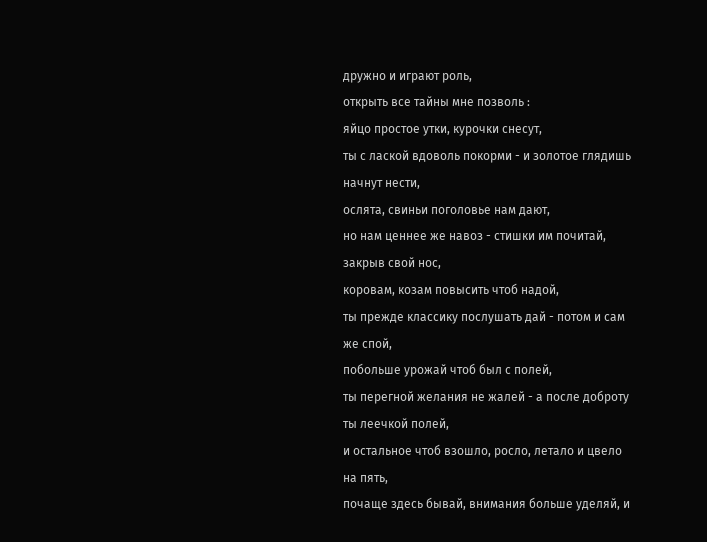дружно и играют роль,
открыть все тайны мне позволь :
яйцо простое утки, курочки снесут,
ты с лаской вдоволь покорми - и золотое глядишь начнут нести,
ослята, свиньи поголовье нам дают,
но нам ценнее же навоз - стишки им почитай, закрыв свой нос,
коровам, козам повысить чтоб надой,
ты прежде классику послушать дай - потом и сам же спой,
побольше урожай чтоб был с полей,
ты перегной желания не жалей - а после доброту ты леечкой полей,
и остальное чтоб взошло, росло, летало и цвело на пять,
почаще здесь бывай, внимания больше уделяй, и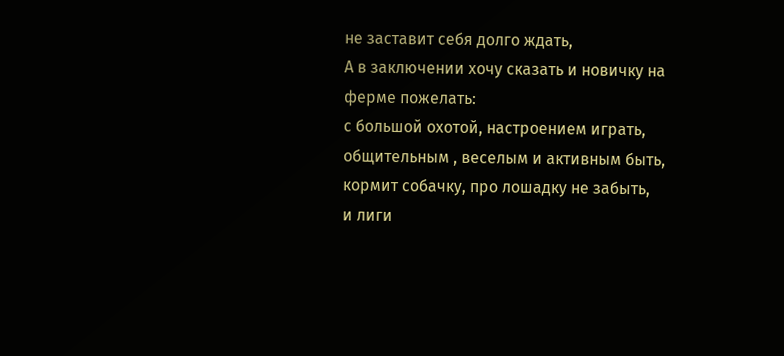не заставит себя долго ждать,
А в заключении хочу сказать и новичку на ферме пожелать:
с большой охотой, настроением играть,
общительным , веселым и активным быть,
кормит собачку, про лошадку не забыть,
и лиги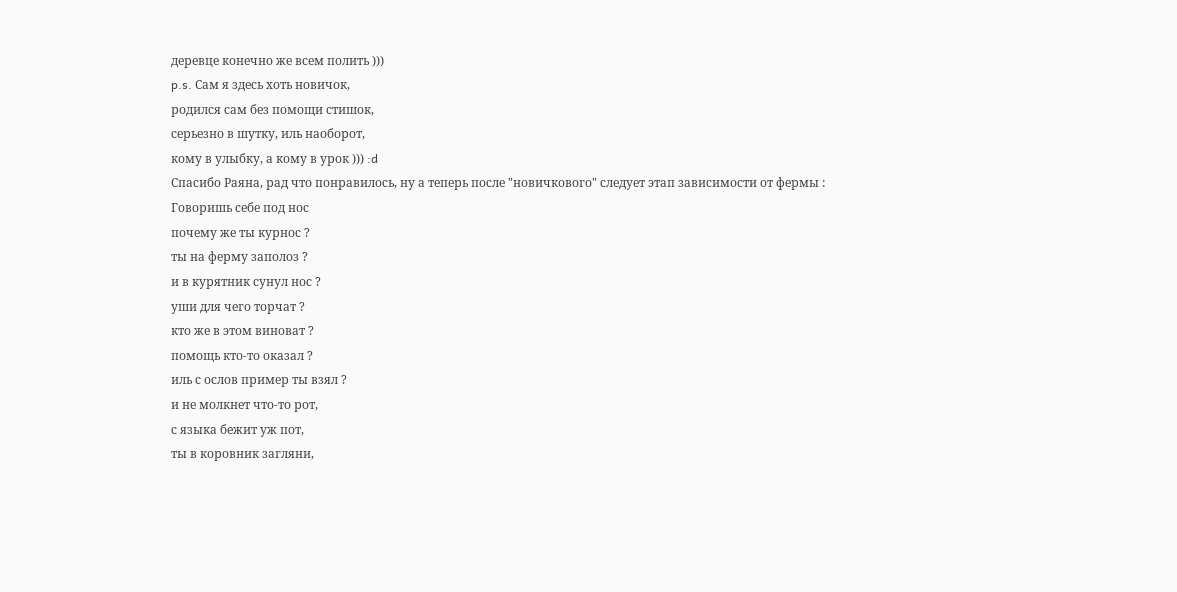деревце конечно же всем полить )))
p.s. Сам я здесь хоть новичок,
родился сам без помощи стишок,
серьезно в шутку, иль наоборот,
кому в улыбку, а кому в урок ))) :d
Спасибо Раяна, рад что понравилось, ну а теперь после "новичкового" следует этап зависимости от фермы :
Говоришь себе под нос
почему же ты курнос ?
ты на ферму заполоз ?
и в курятник сунул нос ?
уши для чего торчат ?
кто же в этом виноват ?
помощь кто-то оказал ?
иль с ослов пример ты взял ?
и не молкнет что-то рот,
с языка бежит уж пот,
ты в коровник загляни,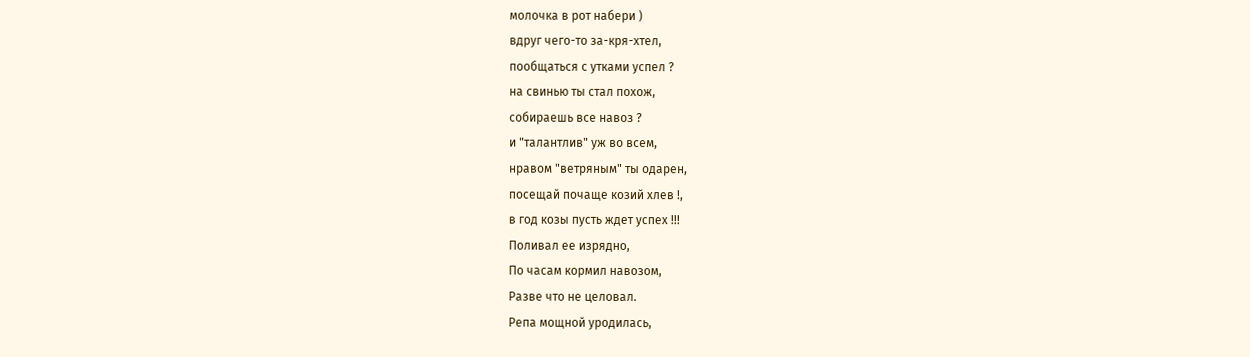молочка в рот набери )
вдруг чего-то за-кря-хтел,
пообщаться с утками успел ?
на свинью ты стал похож,
собираешь все навоз ?
и "талантлив" уж во всем,
нравом "ветряным" ты одарен,
посещай почаще козий хлев !,
в год козы пусть ждет успех !!!
Поливал ее изрядно,
По часам кормил навозом,
Разве что не целовал.
Репа мощной уродилась,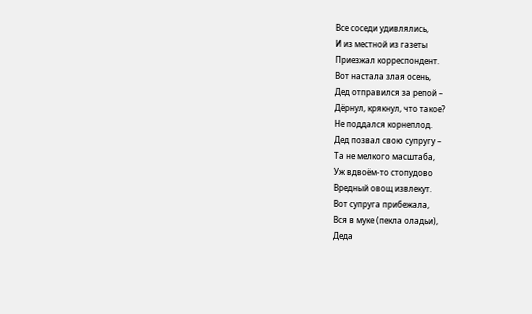Все соседи удивлялись,
И из местной из газеты
Приезжал корреспондент.
Вот настала злая осень,
Дед отправился за репой –
Дёрнул, крякнул, что такое?
Не поддался корнеплод.
Дед позвал свою супругу –
Та не мелкого масштаба,
Уж вдвоём-то стопудово
Вредный овощ извлекут.
Вот супруга прибежала,
Вся в муке (пекла оладьи),
Деда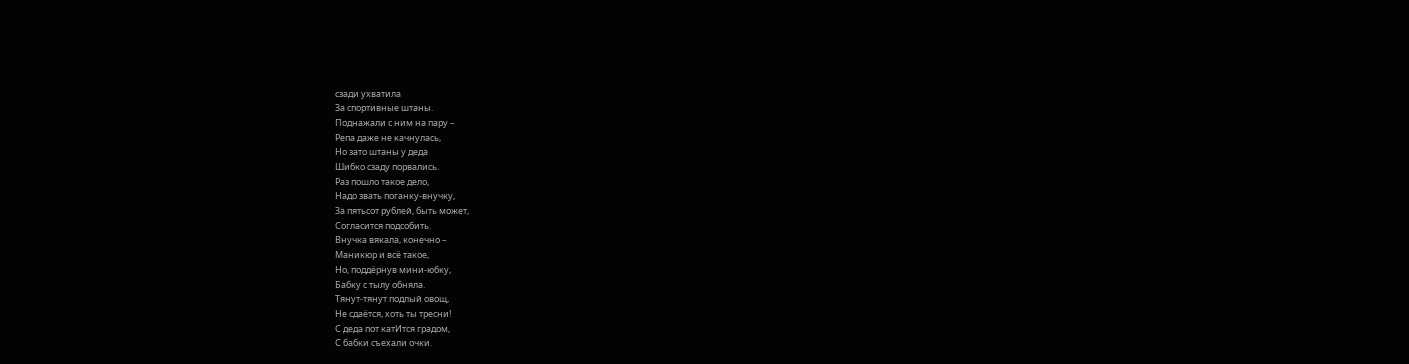сзади ухватила
За спортивные штаны.
Поднажали с ним на пару –
Репа даже не качнулась,
Но зато штаны у деда
Шибко сзаду порвались.
Раз пошло такое дело,
Надо звать поганку-внучку,
За пятьсот рублей, быть может,
Согласится подсобить.
Внучка вякала, конечно –
Маникюр и всё такое,
Но, поддёрнув мини-юбку,
Бабку с тылу обняла.
Тянут-тянут подлый овощ,
Не сдаётся, хоть ты тресни!
С деда пот катИтся градом,
С бабки съехали очки.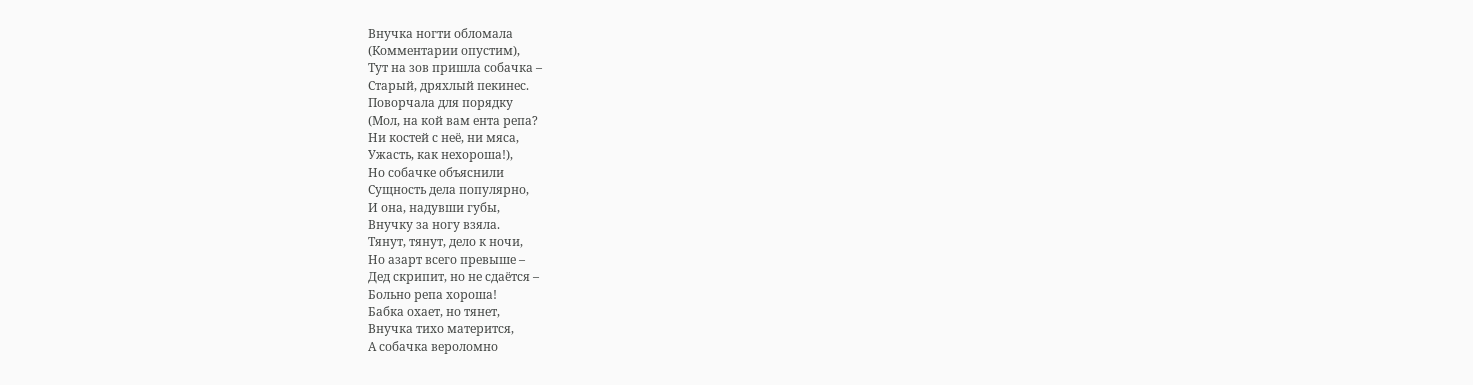Внучка ногти обломала
(Комментарии опустим),
Тут на зов пришла собачка –
Старый, дряхлый пекинес.
Поворчала для порядку
(Мол, на кой вам ента репа?
Ни костей с неё, ни мяса,
Ужасть, как нехороша!),
Но собачке объяснили
Сущность дела популярно,
И она, надувши губы,
Внучку за ногу взяла.
Тянут, тянут, дело к ночи,
Но азарт всего превыше –
Дед скрипит, но не сдаётся –
Больно репа хороша!
Бабка охает, но тянет,
Внучка тихо матерится,
А собачка вероломно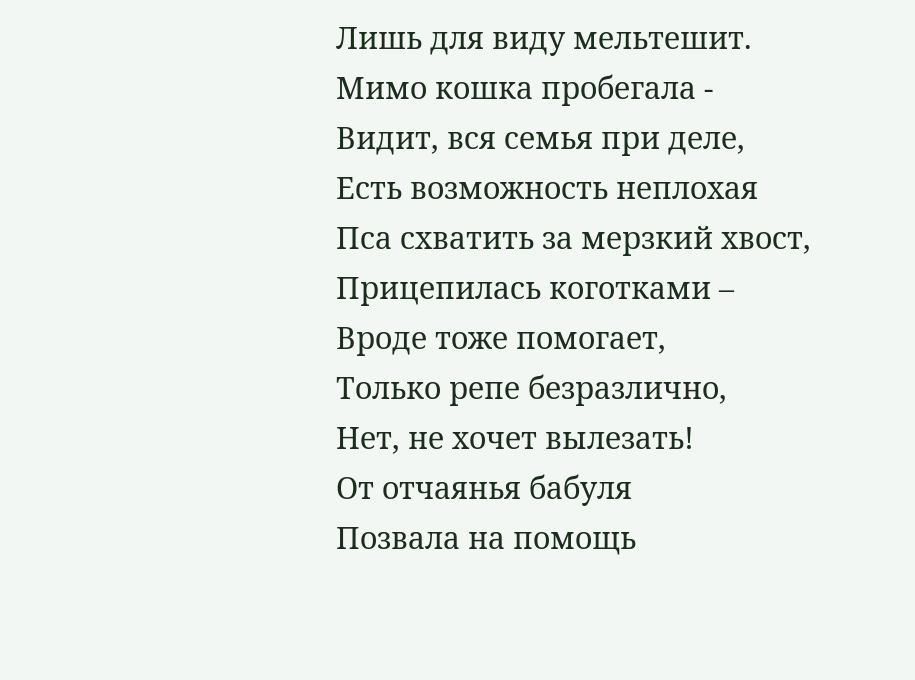Лишь для виду мельтешит.
Мимо кошка пробегала -
Видит, вся семья при деле,
Есть возможность неплохая
Пса схватить за мерзкий хвост,
Прицепилась коготками –
Вроде тоже помогает,
Только репе безразлично,
Нет, не хочет вылезать!
От отчаянья бабуля
Позвала на помощь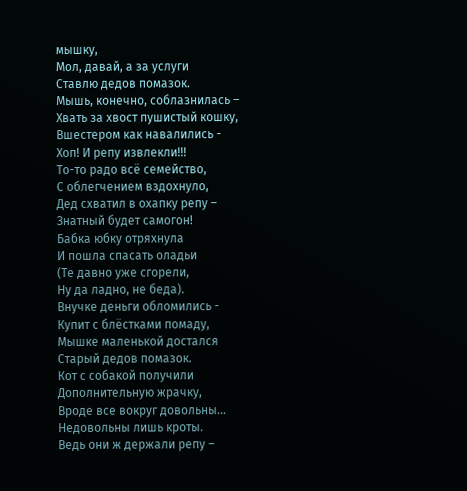мышку,
Мол, давай, а за услуги
Ставлю дедов помазок.
Мышь, конечно, соблазнилась –
Хвать за хвост пушистый кошку,
Вшестером как навалились -
Хоп! И репу извлекли!!!
То-то радо всё семейство,
С облегчением вздохнуло,
Дед схватил в охапку репу –
Знатный будет самогон!
Бабка юбку отряхнула
И пошла спасать оладьи
(Те давно уже сгорели,
Ну да ладно, не беда).
Внучке деньги обломились -
Купит с блёстками помаду,
Мышке маленькой достался
Старый дедов помазок.
Кот с собакой получили
Дополнительную жрачку,
Вроде все вокруг довольны…
Недовольны лишь кроты.
Ведь они ж держали репу –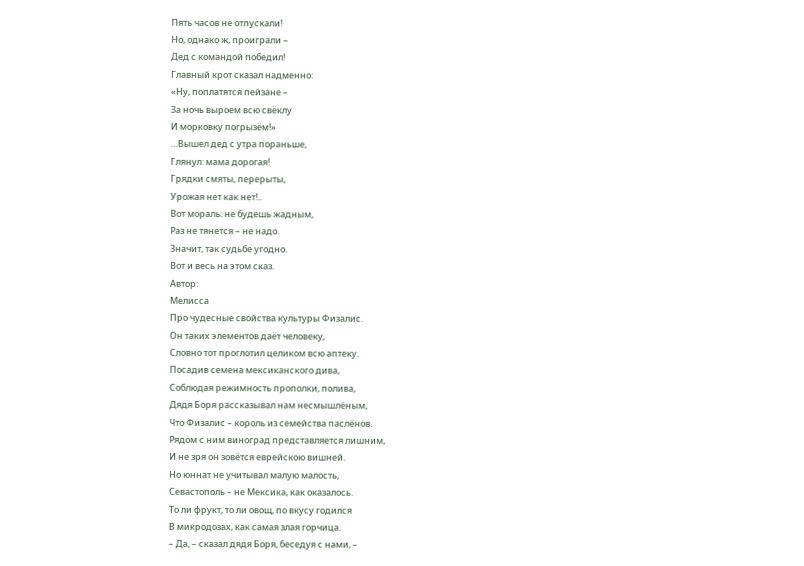Пять часов не отпускали!
Но, однако ж, проиграли –
Дед с командой победил!
Главный крот сказал надменно:
«Ну, поплатятся пейзане –
За ночь выроем всю свёклу
И морковку погрызём!»
…Вышел дед с утра пораньше,
Глянул: мама дорогая!
Грядки смяты, перерыты,
Урожая нет как нет!..
Вот мораль: не будешь жадным,
Раз не тянется – не надо.
Значит, так судьбе угодно.
Вот и весь на этом сказ.
Автор:
Мелисса
Про чудесные свойства культуры Физалис.
Он таких элементов даёт человеку,
Словно тот проглотил целиком всю аптеку.
Посадив семена мексиканского дива,
Соблюдая режимность прополки, полива,
Дядя Боря рассказывал нам несмышлёным,
Что Физалис – король из семейства паслёнов.
Рядом с ним виноград представляется лишним,
И не зря он зовётся еврейскою вишней.
Но юннат не учитывал малую малость,
Севастополь – не Мексика, как оказалось.
То ли фрукт, то ли овощ, по вкусу годился
В микродозах, как самая злая горчица.
– Да, – сказал дядя Боря, беседуя с нами, –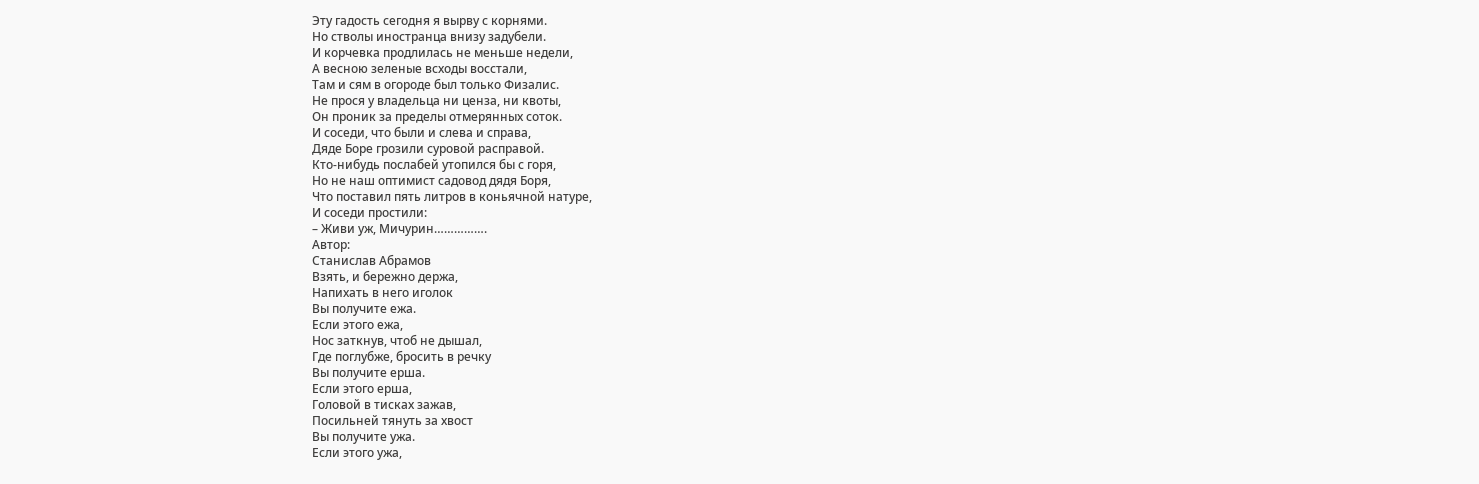Эту гадость сегодня я вырву с корнями.
Но стволы иностранца внизу задубели.
И корчевка продлилась не меньше недели,
А весною зеленые всходы восстали,
Там и сям в огороде был только Физалис.
Не прося у владельца ни ценза, ни квоты,
Он проник за пределы отмерянных соток.
И соседи, что были и слева и справа,
Дяде Боре грозили суровой расправой.
Кто-нибудь послабей утопился бы с горя,
Но не наш оптимист садовод дядя Боря,
Что поставил пять литров в коньячной натуре,
И соседи простили:
– Живи уж, Мичурин…………….
Автор:
Станислав Абрамов
Взять, и бережно держа,
Напихать в него иголок
Вы получите ежа.
Если этого ежа,
Нос заткнув, чтоб не дышал,
Где поглубже, бросить в речку
Вы получите ерша.
Если этого ерша,
Головой в тисках зажав,
Посильней тянуть за хвост
Вы получите ужа.
Если этого ужа,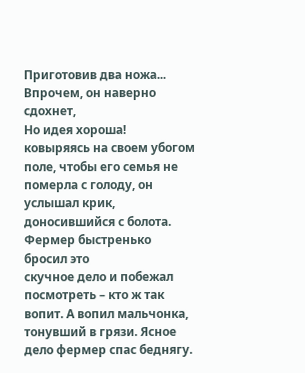Приготовив два ножа...
Впрочем, он наверно сдохнет,
Но идея хороша!
ковыряясь на своем убогом поле, чтобы его семья не померла с голоду, он
услышал крик, доносившийся с болота. Фермер быстренько бросил это
скучное дело и побежал посмотреть – кто ж так вопит. А вопил мальчонка,
тонувший в грязи. Ясное дело фермер спас беднягу.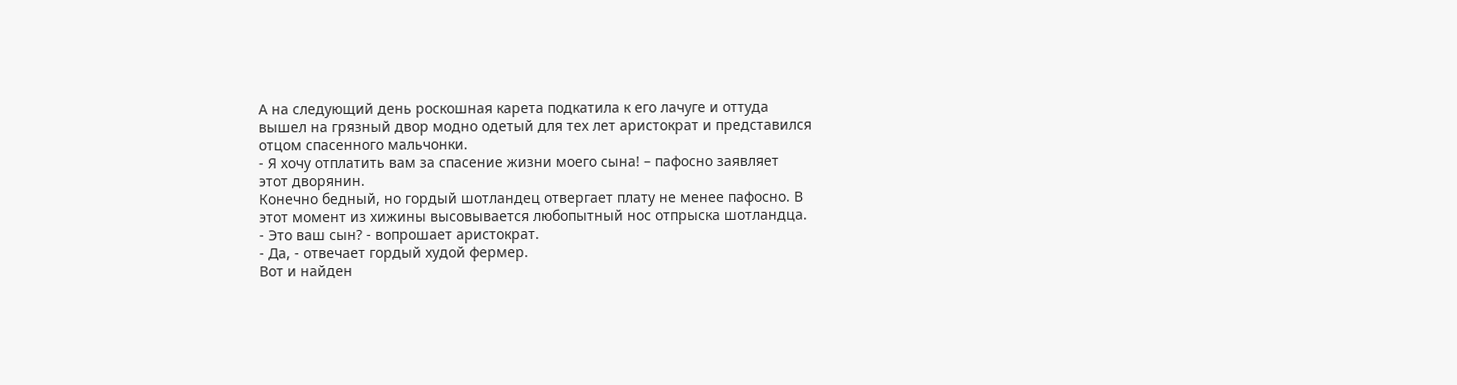А на следующий день роскошная карета подкатила к его лачуге и оттуда
вышел на грязный двор модно одетый для тех лет аристократ и представился
отцом спасенного мальчонки.
- Я хочу отплатить вам за спасение жизни моего сына! – пафосно заявляет
этот дворянин.
Конечно бедный, но гордый шотландец отвергает плату не менее пафосно. В
этот момент из хижины высовывается любопытный нос отпрыска шотландца.
- Это ваш сын? - вопрошает аристократ.
- Да, - отвечает гордый худой фермер.
Вот и найден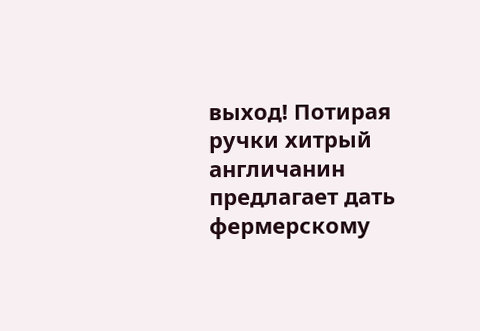выход! Потирая ручки хитрый англичанин предлагает дать
фермерскому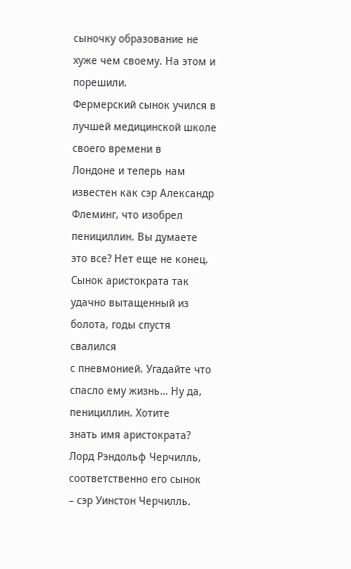сыночку образование не хуже чем своему. На этом и порешили.
Фермерский сынок учился в лучшей медицинской школе своего времени в
Лондоне и теперь нам известен как сэр Александр Флеминг, что изобрел
пенициллин. Вы думаете это все? Нет еще не конец.
Сынок аристократа так удачно вытащенный из болота, годы спустя свалился
с пневмонией. Угадайте что спасло ему жизнь… Ну да, пенициллин. Хотите
знать имя аристократа? Лорд Рэндольф Черчилль, соответственно его сынок
– сэр Уинстон Черчилль.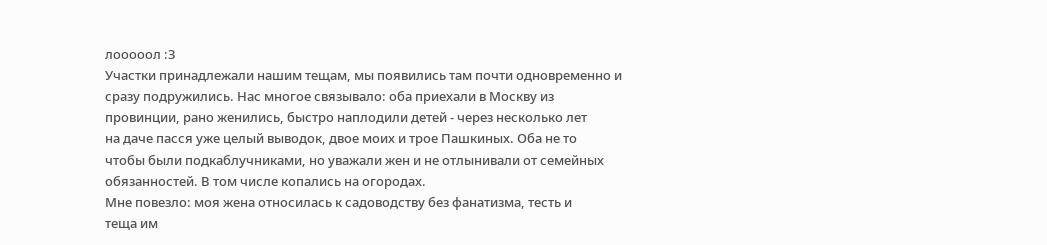лооооол :З
Участки принадлежали нашим тещам, мы появились там почти одновременно и
сразу подружились. Нас многое связывало: оба приехали в Москву из
провинции, рано женились, быстро наплодили детей - через несколько лет
на даче пасся уже целый выводок, двое моих и трое Пашкиных. Оба не то
чтобы были подкаблучниками, но уважали жен и не отлынивали от семейных
обязанностей. В том числе копались на огородах.
Мне повезло: моя жена относилась к садоводству без фанатизма, тесть и
теща им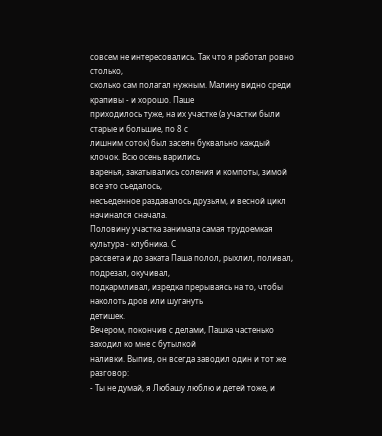совсем не интересовались. Так что я работал ровно столько,
сколько сам полагал нужным. Малину видно среди крапивы - и хорошо. Паше
приходилось туже, на их участке (а участки были старые и большие, по 8 с
лишним соток) был засеян буквально каждый клочок. Всю осень варились
варенья, закатывались соления и компоты, зимой все это съедалось,
несъеденное раздавалось друзьям, и весной цикл начинался сначала.
Половину участка занимала самая трудоемкая культура - клубника. С
рассвета и до заката Паша полол, рыхлил, поливал, подрезал, окучивал,
подкармливал, изредка прерываясь на то, чтобы наколоть дров или шугануть
детишек.
Вечером, покончив с делами, Пашка частенько заходил ко мне с бутылкой
наливки. Выпив, он всегда заводил один и тот же разговор:
- Ты не думай, я Любашу люблю и детей тоже, и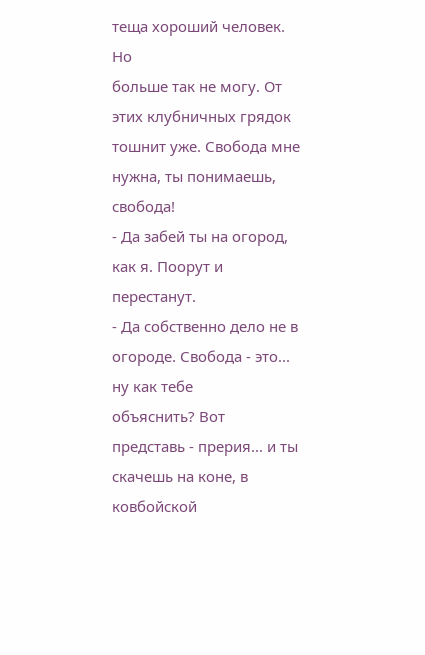теща хороший человек. Но
больше так не могу. От этих клубничных грядок тошнит уже. Свобода мне
нужна, ты понимаешь, свобода!
- Да забей ты на огород, как я. Поорут и перестанут.
- Да собственно дело не в огороде. Свобода - это... ну как тебе
объяснить? Вот представь - прерия... и ты скачешь на коне, в
ковбойской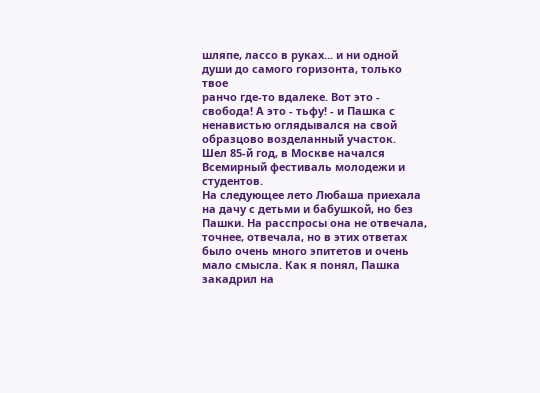шляпе, лассо в руках... и ни одной души до самого горизонта, только
твое
ранчо где-то вдалеке. Вот это - свобода! А это - тьфу! - и Пашка с
ненавистью оглядывался на свой образцово возделанный участок.
Шел 85-й год, в Москве начался Всемирный фестиваль молодежи и студентов.
На следующее лето Любаша приехала на дачу с детьми и бабушкой, но без
Пашки. На расспросы она не отвечала, точнее, отвечала, но в этих ответах
было очень много эпитетов и очень мало смысла. Как я понял, Пашка
закадрил на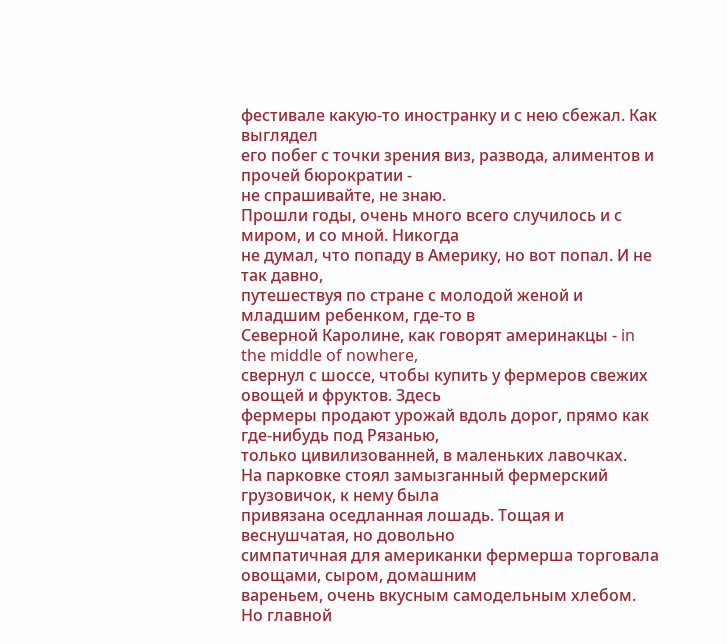фестивале какую-то иностранку и с нею сбежал. Как выглядел
его побег с точки зрения виз, развода, алиментов и прочей бюрократии -
не спрашивайте, не знаю.
Прошли годы, очень много всего случилось и с миром, и со мной. Никогда
не думал, что попаду в Америку, но вот попал. И не так давно,
путешествуя по стране с молодой женой и младшим ребенком, где-то в
Северной Каролине, как говорят америнакцы - in the middle of nowhere,
свернул с шоссе, чтобы купить у фермеров свежих овощей и фруктов. Здесь
фермеры продают урожай вдоль дорог, прямо как где-нибудь под Рязанью,
только цивилизованней, в маленьких лавочках.
На парковке стоял замызганный фермерский грузовичок, к нему была
привязана оседланная лошадь. Тощая и веснушчатая, но довольно
симпатичная для американки фермерша торговала овощами, сыром, домашним
вареньем, очень вкусным самодельным хлебом. Но главной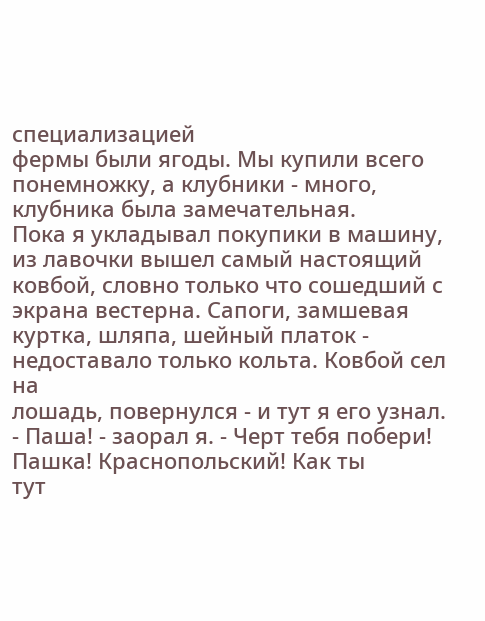специализацией
фермы были ягоды. Мы купили всего понемножку, а клубники - много,
клубника была замечательная.
Пока я укладывал покупики в машину, из лавочки вышел самый настоящий
ковбой, словно только что сошедший с экрана вестерна. Сапоги, замшевая
куртка, шляпа, шейный платок - недоставало только кольта. Ковбой сел на
лошадь, повернулся - и тут я его узнал.
- Паша! - заорал я. - Черт тебя побери! Пашка! Краснопольский! Как ты
тут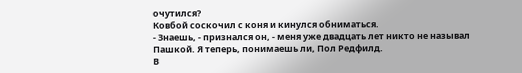очутился?
Ковбой соскочил с коня и кинулся обниматься.
- Знаешь, - признался он, - меня уже двадцать лет никто не называл
Пашкой. Я теперь, понимаешь ли, Пол Редфилд.
В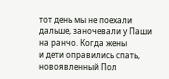тот день мы не поехали дальше, заночевали у Паши на ранчо. Когда жены
и дети оправились спать, новоявленный Пол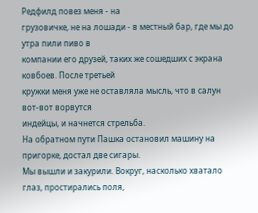Редфилд повез меня - на
грузовичке, не на лошади - в местный бар, где мы до утра пили пиво в
компании его друзей, таких же сошедших с экрана ковбоев. После третьей
кружки меня уже не оставляла мысль, что в салун вот-вот ворвутся
индейцы, и начнется стрельба.
На обратном пути Пашка остановил машину на пригорке, достал две сигары.
Мы вышли и закурили. Вокруг, насколько хватало глаз, простирались поля,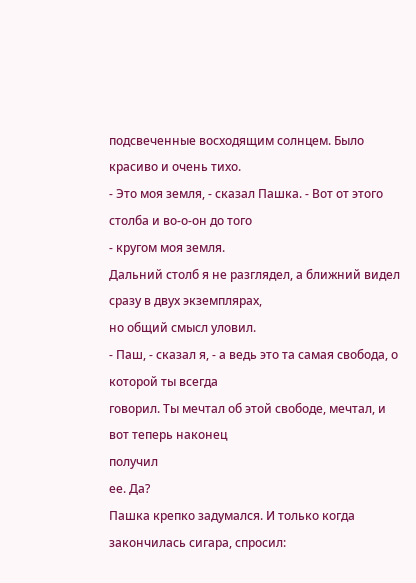подсвеченные восходящим солнцем. Было красиво и очень тихо.
- Это моя земля, - сказал Пашка. - Вот от этого столба и во-о-он до того
- кругом моя земля.
Дальний столб я не разглядел, а ближний видел сразу в двух экземплярах,
но общий смысл уловил.
- Паш, - сказал я, - а ведь это та самая свобода, о которой ты всегда
говорил. Ты мечтал об этой свободе, мечтал, и вот теперь наконец
получил
ее. Да?
Пашка крепко задумался. И только когда закончилась сигара, спросил: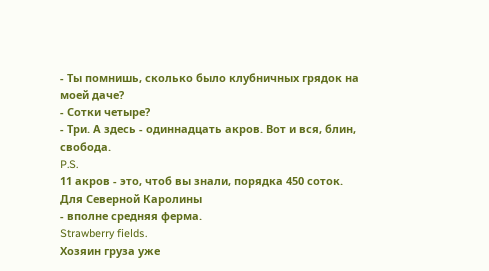- Ты помнишь, сколько было клубничных грядок на моей даче?
- Сотки четыре?
- Три. А здесь - одиннадцать акров. Вот и вся, блин, свобода.
P.S.
11 акров - это, чтоб вы знали, порядка 450 соток. Для Северной Каролины
- вполне средняя ферма.
Strawberry fields.
Хозяин груза уже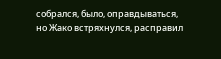собрался, было, оправдываться, но Жако встряхнулся, расправил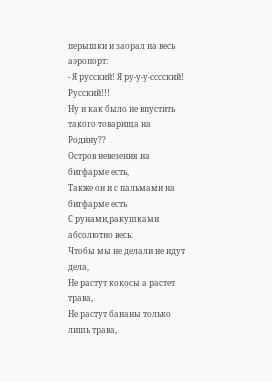перышки и заорал на весь аэропорт:
- Я русский! Я ру-у-у-сссский! Русский!!!
Ну и как было не впустить такого товарища на Родину??
Остров невезения на бигфарме есть,
Также он и с пальмами на бигфарме есть
С рунами,ракушками абсолютно весь.
Чтобы мы не делали не идут дела,
Не растут кокосы а растет трава,
Не растут бананы только лишь трава,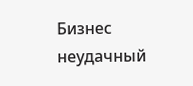Бизнес неудачный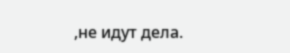,не идут дела.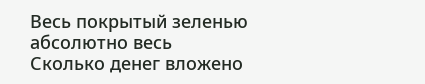Весь покрытый зеленью абсолютно весь
Сколько денег вложено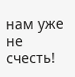нам уже не счесть!